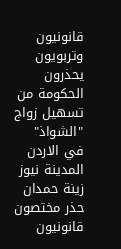قانونيون وتربويون يحذرون الحكومة من تسهيل زواج "الشواذ" في الاردن
المدينة نيوز زينة حمدان حذر مختصون قانونيون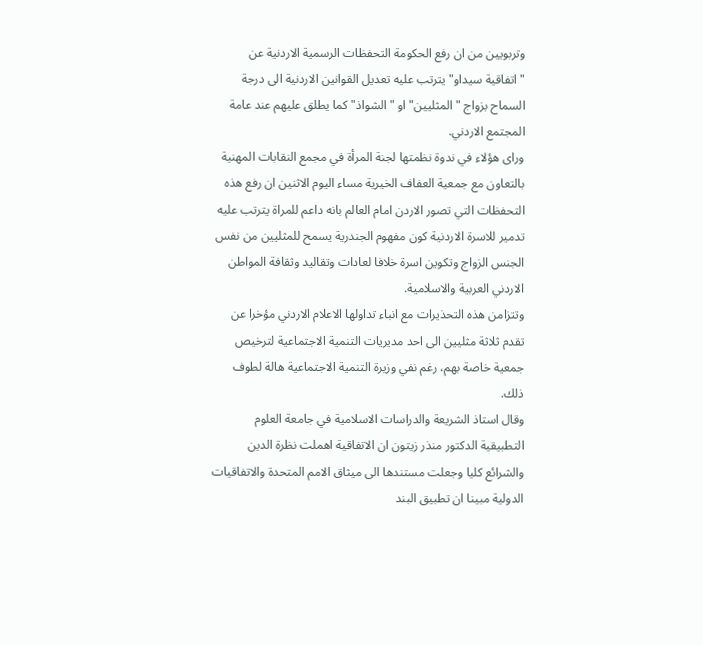وتربويين من ان رفع الحكومة التحفظات الرسمية الاردنية عن "اتفاقية سيداو" يترتب عليه تعديل القوانين الاردنية الى درجة السماح بزواج "المثليين" او "الشواذ" كما يطلق عليهم عند عامة المجتمع الاردني.
وراى هؤلاء في ندوة نظمتها لجنة المرأة في مجمع النقابات المهنية بالتعاون مع جمعية العفاف الخيرية مساء اليوم الاثنين ان رفع هذه التحفظات التي تصور الاردن امام العالم بانه داعم للمراة يترتب عليه تدمير للاسرة الاردنية كون مفهوم الجندرية يسمح للمثليين من نفس الجنس الزواج وتكوين اسرة خلافا لعادات وتقاليد وثقافة المواطن الاردني العربية والاسلامية.
وتتزامن هذه التحذيرات مع انباء تداولها الاعلام الاردني مؤخرا عن تقدم ثلاثة مثليين الى احد مديريات التنمية الاجتماعية لترخيص جمعية خاصة بهم، رغم نفي وزيرة التنمية الاجتماعية هالة لطوف ذلك.
وقال استاذ الشريعة والدراسات الاسلامية في جامعة العلوم التطبيقية الدكتور منذر زيتون ان الاتفاقية اهملت نظرة الدين والشرائع كليا وجعلت مستندها الى ميثاق الامم المتحدة والاتفاقيات الدولية مبينا ان تطبيق البند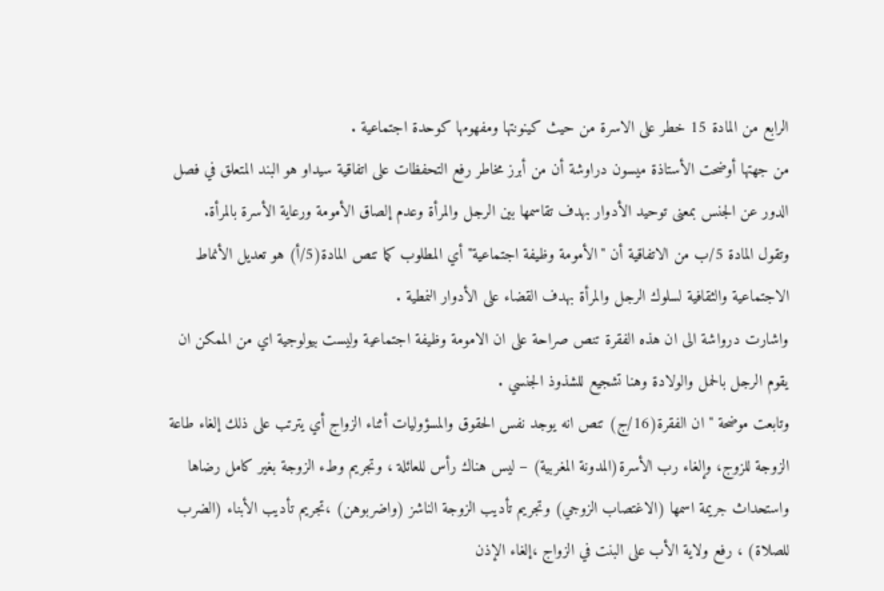الرابع من المادة 15 خطر على الاسرة من حيث كينونتها ومفهومها كوحدة اجتماعية .
من جهتها أوضحت الأستاذة ميسون دراوشة أن من أبرز مخاطر رفع التحفظات على اتفاقية سيداو هو البند المتعلق في فصل الدور عن الجنس بمعنى توحيد الأدوار بهدف تقاسمها بين الرجل والمرأة وعدم إلصاق الأمومة ورعاية الأسرة بالمرأة.
وتقول المادة 5/ب من الاتفاقية أن "الأمومة وظيفة اجتماعية" أي المطلوب كما تنص المادة(5/أ) هو تعديل الأنماط الاجتماعية والثقافية لسلوك الرجل والمرأة بهدف القضاء على الأدوار النمطية .
واشارت درواشة الى ان هذه الفقرة تنص صراحة على ان الامومة وظيفة اجتماعية وليست بيولوجية اي من الممكن ان يقوم الرجل بالحمل والولادة وهنا تشجيع للشذوذ الجنسي .
وتابعت موضحة " ان الفقرة(16/ج) تنص انه يوجد نفس الحقوق والمسؤوليات أثناء الزواج أي يترتب على ذلك إلغاء طاعة الزوجة للزوج، وإلغاء رب الأسرة(المدونة المغربية) – ليس هناك رأس للعائلة ، وتجريم وطء الزوجة بغير كامل رضاها واستحداث جريمة اسمها (الاغتصاب الزوجي) وتجريم تأديب الزوجة الناشز (واضربوهن) ،تجريم تأديب الأبناء (الضرب للصلاة) ، رفع ولاية الأب على البنت في الزواج ،إلغاء الإذن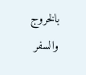بالخروج والسفر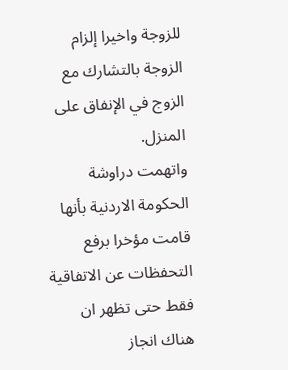للزوجة واخيرا إلزام الزوجة بالتشارك مع الزوج في الإنفاق على المنزل.
واتهمت دراوشة الحكومة الاردنية بأنها قامت مؤخرا برفع التحفظات عن الاتفاقية فقط حتى تظهر ان هناك انجاز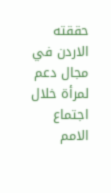حققته الاردن في مجال دعم لمرأة خلال اجتماع الامم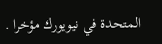المتحدة في نيويورك مؤخرا .